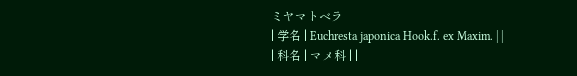ミヤマトベラ
| 学名 | Euchresta japonica Hook.f. ex Maxim. | |
| 科名 | マメ科 | |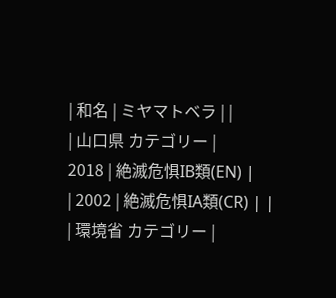| 和名 | ミヤマトベラ | |
| 山口県 カテゴリー |
2018 | 絶滅危惧IB類(EN) |
| 2002 | 絶滅危惧IA類(CR) | |
| 環境省 カテゴリー |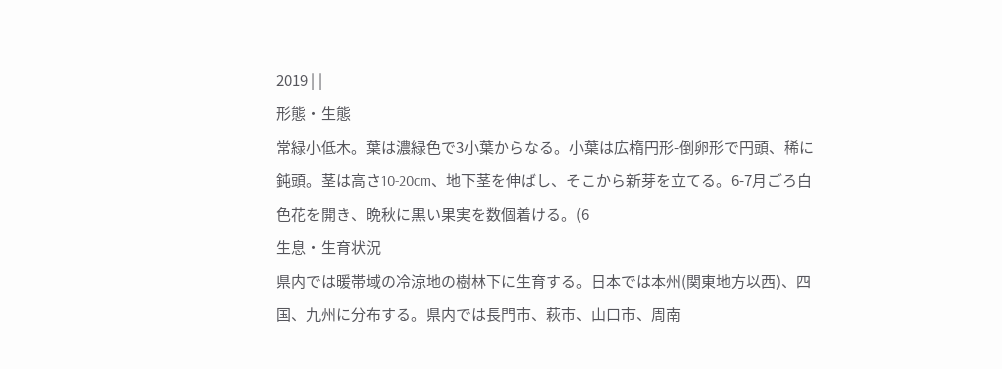2019 | |
形態・生態
常緑小低木。葉は濃緑色で3小葉からなる。小葉は広楕円形-倒卵形で円頭、稀に鈍頭。茎は高さ10-20cm、地下茎を伸ばし、そこから新芽を立てる。6-7月ごろ白色花を開き、晩秋に黒い果実を数個着ける。(6
生息・生育状況
県内では暖帯域の冷涼地の樹林下に生育する。日本では本州(関東地方以西)、四国、九州に分布する。県内では長門市、萩市、山口市、周南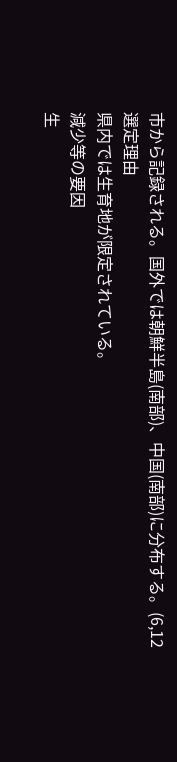市から記録される。国外では朝鮮半島(南部)、中国(南部)に分布する。(6,12
選定理由
県内では生育地が限定されている。
減少等の要因
生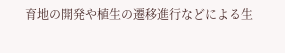育地の開発や植生の遷移進行などによる生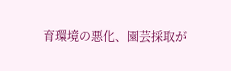育環境の悪化、園芸採取が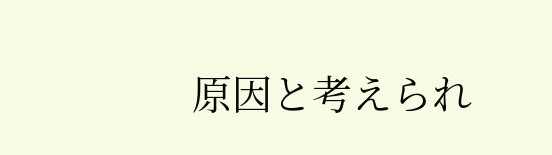原因と考えられ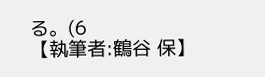る。(6
【執筆者:鶴谷 保】